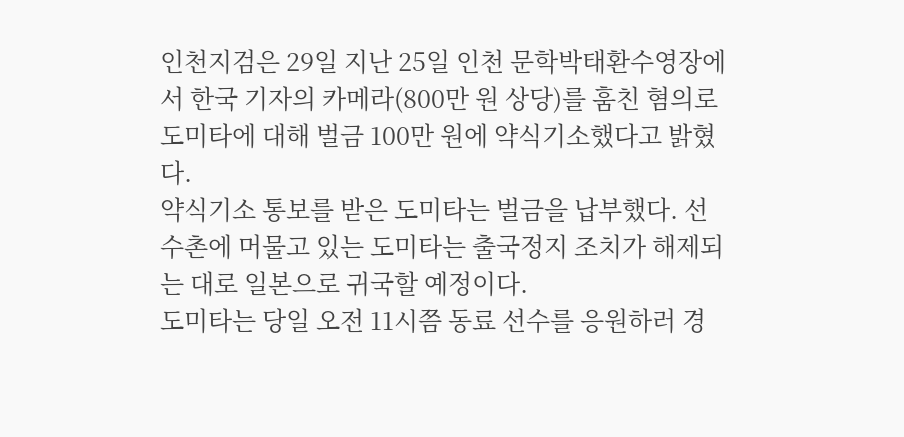인천지검은 29일 지난 25일 인천 문학박태환수영장에서 한국 기자의 카메라(800만 원 상당)를 훔친 혐의로 도미타에 대해 벌금 100만 원에 약식기소했다고 밝혔다.
약식기소 통보를 받은 도미타는 벌금을 납부했다. 선수촌에 머물고 있는 도미타는 출국정지 조치가 해제되는 대로 일본으로 귀국할 예정이다.
도미타는 당일 오전 11시쯤 동료 선수를 응원하러 경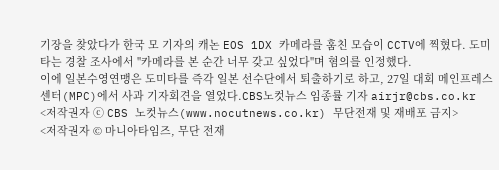기장을 찾았다가 한국 모 기자의 캐논 EOS 1DX 카메라를 훔친 모습이 CCTV에 찍혔다. 도미타는 경찰 조사에서 "카메라를 본 순간 너무 갖고 싶었다"며 혐의를 인정했다.
이에 일본수영연맹은 도미타를 즉각 일본 선수단에서 퇴출하기로 하고, 27일 대회 메인프레스센터(MPC)에서 사과 기자회견을 열었다.CBS노컷뉴스 임종률 기자 airjr@cbs.co.kr
<저작권자 ⓒ CBS 노컷뉴스(www.nocutnews.co.kr) 무단전재 및 재배포 금지>
<저작권자 © 마니아타임즈, 무단 전재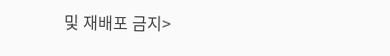및 재배포 금지>